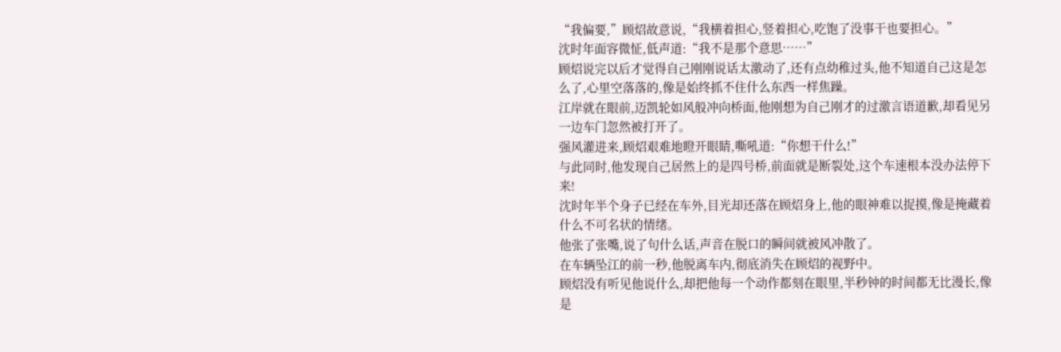“我偏要,”顾炤故意说,“我横着担心,竖着担心,吃饱了没事干也要担心。”
沈时年面容微怔,低声道:“我不是那个意思……”
顾炤说完以后才觉得自己刚刚说话太激动了,还有点幼稚过头,他不知道自己这是怎么了,心里空落落的,像是始终抓不住什么东西一样焦躁。
江岸就在眼前,迈凯轮如风般冲向桥面,他刚想为自己刚才的过激言语道歉,却看见另一边车门忽然被打开了。
强风灌进来,顾炤艰难地瞪开眼睛,嘶吼道:“你想干什么!”
与此同时,他发现自己居然上的是四号桥,前面就是断裂处,这个车速根本没办法停下来!
沈时年半个身子已经在车外,目光却还落在顾炤身上,他的眼神难以捉摸,像是掩藏着什么不可名状的情绪。
他张了张嘴,说了句什么话,声音在脱口的瞬间就被风冲散了。
在车辆坠江的前一秒,他脱离车内,彻底消失在顾炤的视野中。
顾炤没有听见他说什么,却把他每一个动作都刻在眼里,半秒钟的时间都无比漫长,像是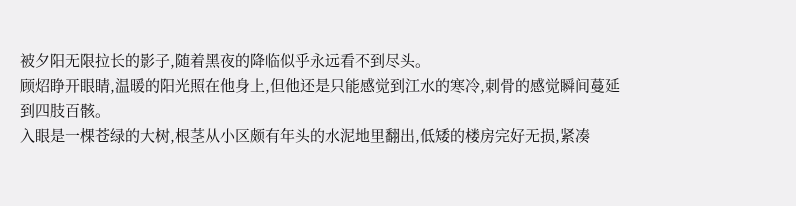被夕阳无限拉长的影子,随着黑夜的降临似乎永远看不到尽头。
顾炤睁开眼睛,温暖的阳光照在他身上,但他还是只能感觉到江水的寒冷,刺骨的感觉瞬间蔓延到四肢百骸。
入眼是一棵苍绿的大树,根茎从小区颇有年头的水泥地里翻出,低矮的楼房完好无损,紧凑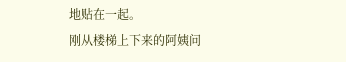地贴在一起。
刚从楼梯上下来的阿姨问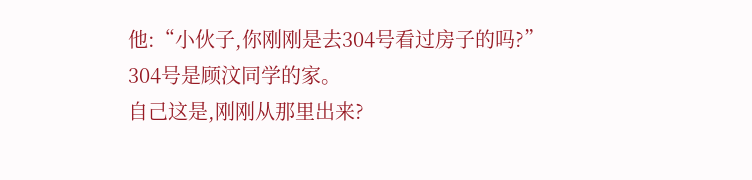他:“小伙子,你刚刚是去304号看过房子的吗?”
304号是顾汶同学的家。
自己这是,刚刚从那里出来?